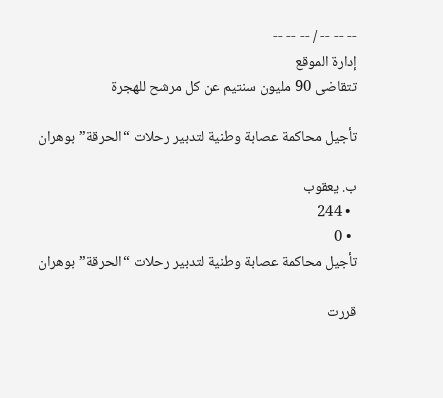-- -- -- / -- -- --
إدارة الموقع
تتقاضى 90 مليون سنتيم عن كل مرشح للهجرة

تأجيل محاكمة عصابة وطنية لتدبير رحلات “الحرقة” بوهران

ب. يعقوب
  • 244
  • 0
تأجيل محاكمة عصابة وطنية لتدبير رحلات “الحرقة” بوهران

قررت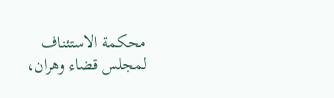محكمة الاستئناف لمجلس قضاء وهران،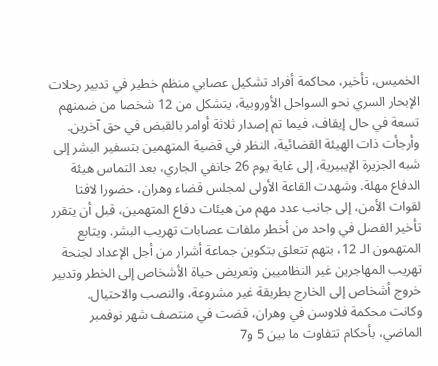الخميس، تأخير، محاكمة أفراد تشكيل عصابي منظم خطير في تدبير رحلات الإبحار السري نحو السواحل الأوروبية، يتشكل من 12 شخصا من ضمنهم تسعة في حال إيقاف، فيما تم إصدار ثلاثة أوامر بالقبض في حق آخرين.
وأرجأت ذات الهيئة القضائية، النظر في قضية المتهمين بتسفير البشر إلى شبه الجزيرة الإيبيرية، إلى غاية يوم 26 جانفي الجاري، بعد التماس هيئة الدفاع مهلة. وشهدت القاعة الأولى لمجلس قضاء وهران، حضورا لافتا لقوات الأمن، إلى جانب عدد مهم من هيئات دفاع المتهمين، قبل أن يتقرر تأخير الفصل في واحد من أخطر ملفات عصابات تهريب البشر. ويتابع المتهمون الـ 12، بتهم تتعلق بتكوين جماعة أشرار من أجل الإعداد لجنحة تهريب المهاجرين غير النظاميين وتعريض حياة الأشخاص إلى الخطر وتدبير خروج أشخاص إلى الخارج بطريقة غير مشروعة، والنصب والاحتيال.
وكانت محكمة فلاوسن في وهران، قضت في منتصف شهر نوفمبر الماضي، بأحكام تتفاوت ما بين 5 و7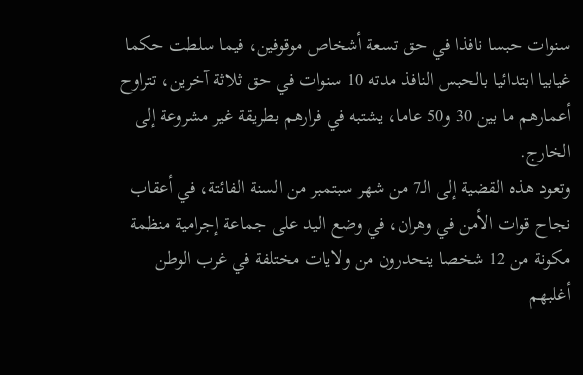سنوات حبسا نافذا في حق تسعة أشخاص موقوفين، فيما سلطت حكما غيابيا ابتدائيا بالحبس النافذ مدته 10 سنوات في حق ثلاثة آخرين، تتراوح أعمارهم ما بين 30 و50 عاما، يشتبه في فرارهم بطريقة غير مشروعة إلى الخارج.
وتعود هذه القضية إلى الـ7 من شهر سبتمبر من السنة الفائتة، في أعقاب نجاح قوات الأمن في وهران، في وضع اليد على جماعة إجرامية منظمة مكونة من 12 شخصا ينحدرون من ولايات مختلفة في غرب الوطن أغلبهم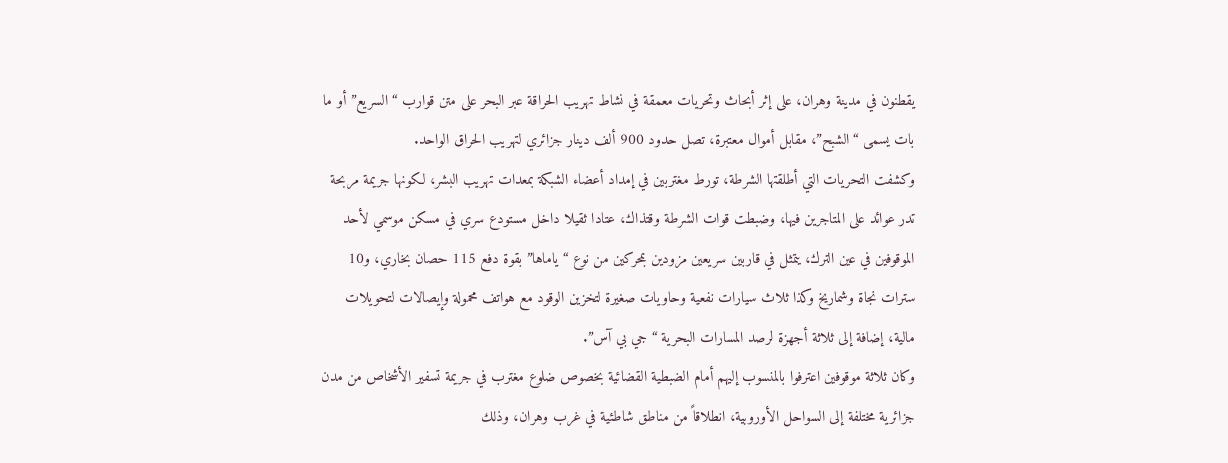يقطنون في مدينة وهران، على إثر أبحاث وتحريات معمقة في نشاط تهريب الحراقة عبر البحر على متن قوارب “السريع” أو ما بات يسمى “الشبح”، مقابل أموال معتبرة، تصل حدود 900 ألف دينار جزائري لتهريب الحراق الواحد.
وكشفت التحريات التي أطلقتها الشرطة، تورط مغتربين في إمداد أعضاء الشبكة بمعدات تهريب البشر، لكونها جريمة مربحة تدر عوائد على المتاجرين فيها، وضبطت قوات الشرطة وقتذاك، عتادا ثقيلا داخل مستودع سري في مسكن موسمي لأحد الموقوفين في عين الترك، يتمثل في قاربين سريعين مزودين بمحركين من نوع “ياماها” بقوة دفع 115 حصان بخاري، و10 سترات نجاة وشماريخ وكذا ثلاث سيارات نفعية وحاويات صغيرة لتخزين الوقود مع هواتف محمولة وإيصالات لتحويلات مالية، إضافة إلى ثلاثة أجهزة لرصد المسارات البحرية “جي بي آس”.
وكان ثلاثة موقوفين اعترفوا بالمنسوب إليهم أمام الضبطية القضائية بخصوص ضلوع مغترب في جريمة تسفير الأشخاص من مدن جزائرية مختلفة إلى السواحل الأوروبية، انطلاقاً من مناطق شاطئية في غرب وهران، وذلك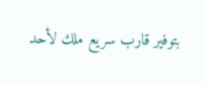بتوفير قارب سريع ملك لأحد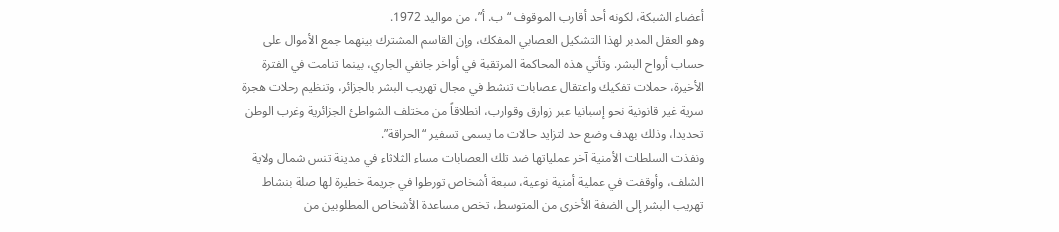أعضاء الشبكة، لكونه أحد أقارب الموقوف “ب. أ”، من مواليد 1972.
وهو العقل المدبر لهذا التشكيل العصابي المفكك، وإن القاسم المشترك بينهما جمع الأموال على حساب أرواح البشر. وتأتي هذه المحاكمة المرتقبة في أواخر جانفي الجاري، بينما تنامت في الفترة الأخيرة، حملات تفكيك واعتقال عصابات تنشط في مجال تهريب البشر بالجزائر، وتنظيم رحلات هجرة سرية غير قانونية نحو إسبانيا عبر زوارق وقوارب، انطلاقاً من مختلف الشواطئ الجزائرية وغرب الوطن تحديدا، وذلك بهدف وضع حد لتزايد حالات ما يسمى تسفير “الحراقة”.
ونفذت السلطات الأمنية آخر عملياتها ضد تلك العصابات مساء الثلاثاء في مدينة تنس شمال ولاية الشلف، وأوقفت في عملية أمنية نوعية، سبعة أشخاص تورطوا في جريمة خطيرة لها صلة بنشاط تهريب البشر إلى الضفة الأخرى من المتوسط، تخص مساعدة الأشخاص المطلوبين من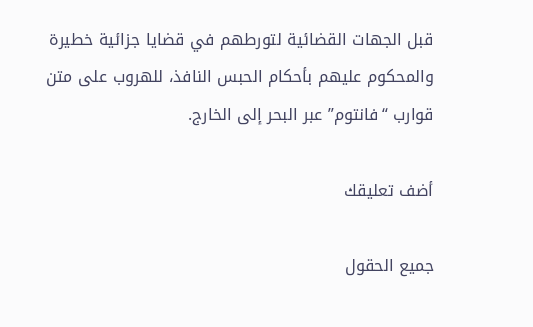قبل الجهات القضائية لتورطهم في قضايا جزائية خطيرة والمحكوم عليهم بأحكام الحبس النافذ، للهروب على متن قوارب “فانتوم” عبر البحر إلى الخارج.

أضف تعليقك

جميع الحقول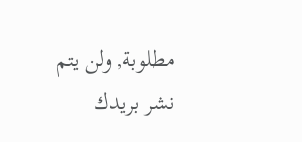مطلوبة, ولن يتم نشر بريدك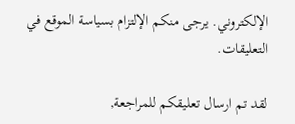الإلكتروني. يرجى منكم الإلتزام بسياسة الموقع في التعليقات.

لقد تم ارسال تعليقكم للمراجعة,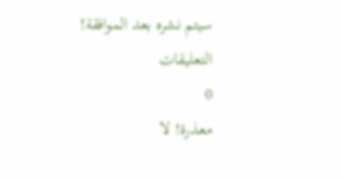سيتم نشره بعد الموافقة!
التعليقات
0
معذرة! لا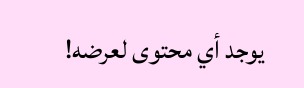يوجد أي محتوى لعرضه!